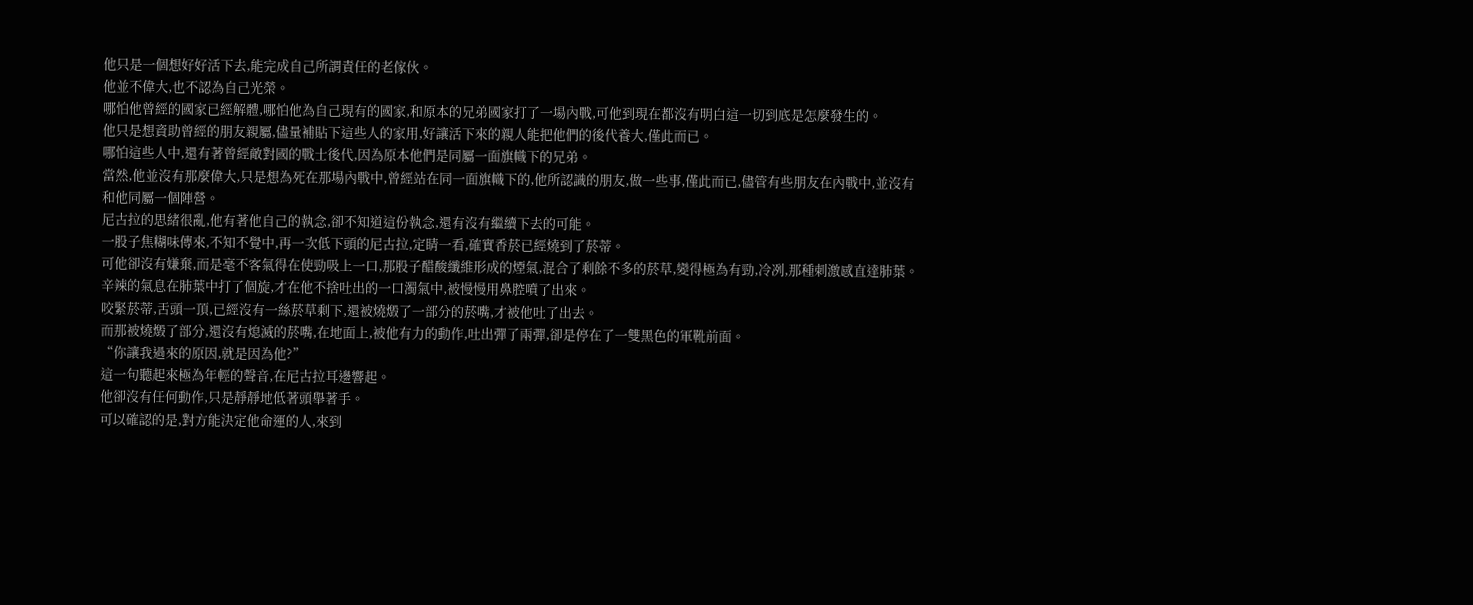他只是一個想好好活下去,能完成自己所謂責任的老傢伙。
他並不偉大,也不認為自己光榮。
哪怕他曾經的國家已經解體,哪怕他為自己現有的國家,和原本的兄弟國家打了一場內戰,可他到現在都沒有明白這一切到底是怎麼發生的。
他只是想資助曾經的朋友親屬,儘量補貼下這些人的家用,好讓活下來的親人能把他們的後代養大,僅此而已。
哪怕這些人中,還有著曾經敵對國的戰士後代,因為原本他們是同屬一面旗幟下的兄弟。
當然,他並沒有那麼偉大,只是想為死在那場內戰中,曾經站在同一面旗幟下的,他所認識的朋友,做一些事,僅此而已,儘管有些朋友在內戰中,並沒有和他同屬一個陣營。
尼古拉的思緒很亂,他有著他自己的執念,卻不知道這份執念,還有沒有繼續下去的可能。
一股子焦糊味傳來,不知不覺中,再一次低下頭的尼古拉,定睛一看,確實香菸已經燒到了菸蒂。
可他卻沒有嫌棄,而是毫不客氣得在使勁吸上一口,那股子醋酸纖維形成的煙氣,混合了剩餘不多的菸草,變得極為有勁,冷冽,那種刺激感直達肺葉。
辛辣的氣息在肺葉中打了個旋,才在他不捨吐出的一口濁氣中,被慢慢用鼻腔噴了出來。
咬緊菸蒂,舌頭一頂,已經沒有一絲菸草剩下,還被燒燬了一部分的菸嘴,才被他吐了出去。
而那被燒燬了部分,還沒有熄滅的菸嘴,在地面上,被他有力的動作,吐出彈了兩彈,卻是停在了一雙黑色的軍靴前面。
“你讓我過來的原因,就是因為他?”
這一句聽起來極為年輕的聲音,在尼古拉耳邊響起。
他卻沒有任何動作,只是靜靜地低著頭舉著手。
可以確認的是,對方能決定他命運的人,來到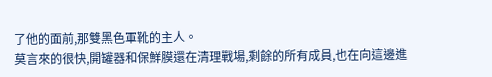了他的面前,那雙黑色軍靴的主人。
莫言來的很快,開罐器和保鮮膜還在清理戰場,剩餘的所有成員,也在向這邊進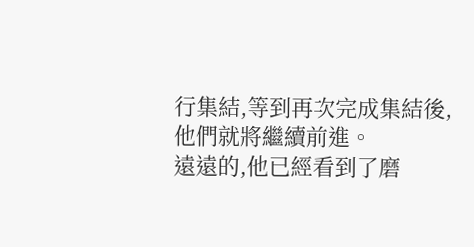行集結,等到再次完成集結後,他們就將繼續前進。
遠遠的,他已經看到了磨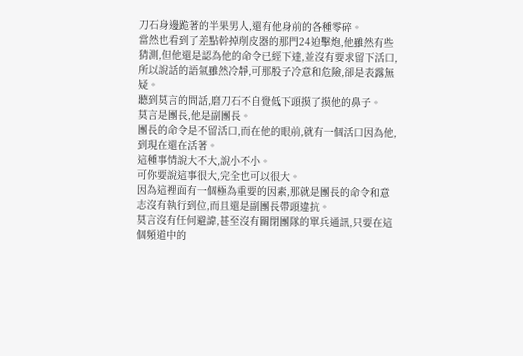刀石身邊跪著的半果男人,還有他身前的各種零碎。
當然也看到了差點幹掉削皮器的那門24迫擊炮,他雖然有些猜測,但他還是認為他的命令已經下達,並沒有要求留下活口,所以說話的語氣雖然冷靜,可那股子冷意和危險,卻是表露無疑。
聽到莫言的問話,磨刀石不自覺低下頭摸了摸他的鼻子。
莫言是團長,他是副團長。
團長的命令是不留活口,而在他的眼前,就有一個活口因為他,到現在還在活著。
這種事情說大不大,說小不小。
可你要說這事很大,完全也可以很大。
因為這裡面有一個極為重要的因素,那就是團長的命令和意志沒有執行到位,而且還是副團長帶頭違抗。
莫言沒有任何避諱,甚至沒有關閉團隊的單兵通訊,只要在這個頻道中的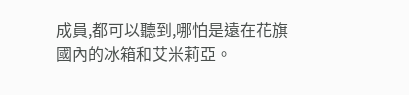成員,都可以聽到,哪怕是遠在花旗國內的冰箱和艾米莉亞。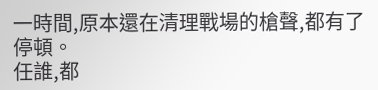一時間,原本還在清理戰場的槍聲,都有了停頓。
任誰,都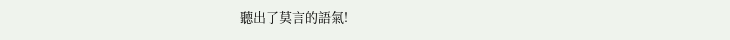聽出了莫言的語氣!